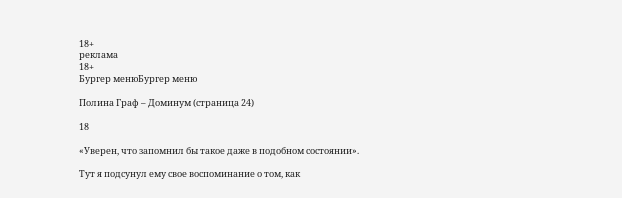18+
реклама
18+
Бургер менюБургер меню

Полина Граф – Доминум (страница 24)

18

«Уверен, что запомнил бы такое даже в подобном состоянии».

Тут я подсунул ему свое воспоминание о том, как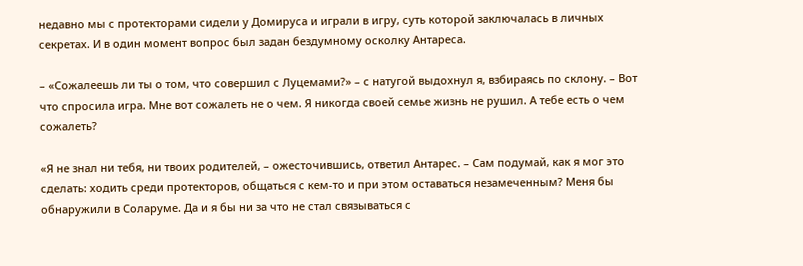недавно мы с протекторами сидели у Домируса и играли в игру, суть которой заключалась в личных секретах. И в один момент вопрос был задан бездумному осколку Антареса.

– «Сожалеешь ли ты о том, что совершил с Луцемами?» – с натугой выдохнул я, взбираясь по склону. – Вот что спросила игра. Мне вот сожалеть не о чем. Я никогда своей семье жизнь не рушил. А тебе есть о чем сожалеть?

«Я не знал ни тебя, ни твоих родителей, – ожесточившись, ответил Антарес. – Сам подумай, как я мог это сделать: ходить среди протекторов, общаться с кем-то и при этом оставаться незамеченным? Меня бы обнаружили в Соларуме. Да и я бы ни за что не стал связываться с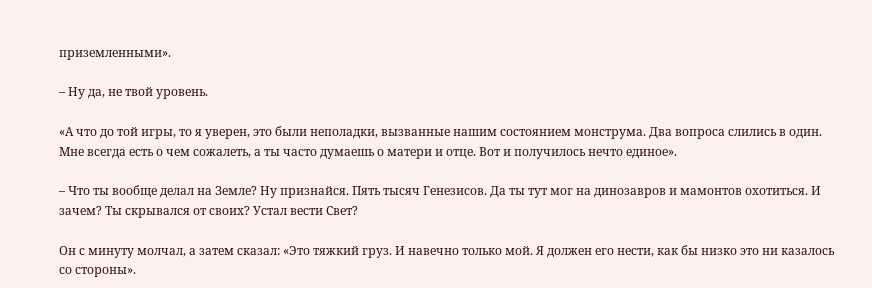приземленными».

– Ну да, не твой уровень.

«А что до той игры, то я уверен, это были неполадки, вызванные нашим состоянием монструма. Два вопроса слились в один. Мне всегда есть о чем сожалеть, а ты часто думаешь о матери и отце. Вот и получилось нечто единое».

– Что ты вообще делал на Земле? Ну признайся. Пять тысяч Генезисов. Да ты тут мог на динозавров и мамонтов охотиться. И зачем? Ты скрывался от своих? Устал вести Свет?

Он с минуту молчал, а затем сказал: «Это тяжкий груз. И навечно только мой. Я должен его нести, как бы низко это ни казалось со стороны».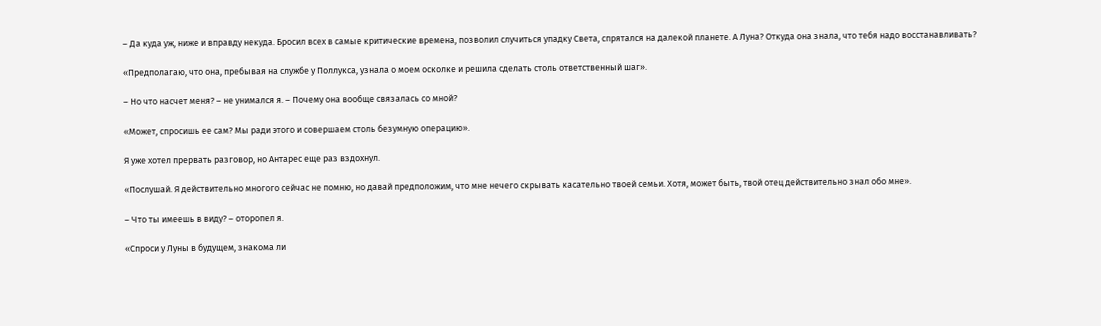– Да куда уж, ниже и вправду некуда. Бросил всех в самые критические времена, позволил случиться упадку Света, спрятался на далекой планете. А Луна? Откуда она знала, что тебя надо восстанавливать?

«Предполагаю, что она, пребывая на службе у Поллукса, узнала о моем осколке и решила сделать столь ответственный шаг».

– Но что насчет меня? – не унимался я. – Почему она вообще связалась со мной?

«Может, спросишь ее сам? Мы ради этого и совершаем столь безумную операцию».

Я уже хотел прервать разговор, но Антарес еще раз вздохнул.

«Послушай. Я действительно многого сейчас не помню, но давай предположим, что мне нечего скрывать касательно твоей семьи. Хотя, может быть, твой отец действительно знал обо мне».

– Что ты имеешь в виду? – оторопел я.

«Спроси у Луны в будущем, знакома ли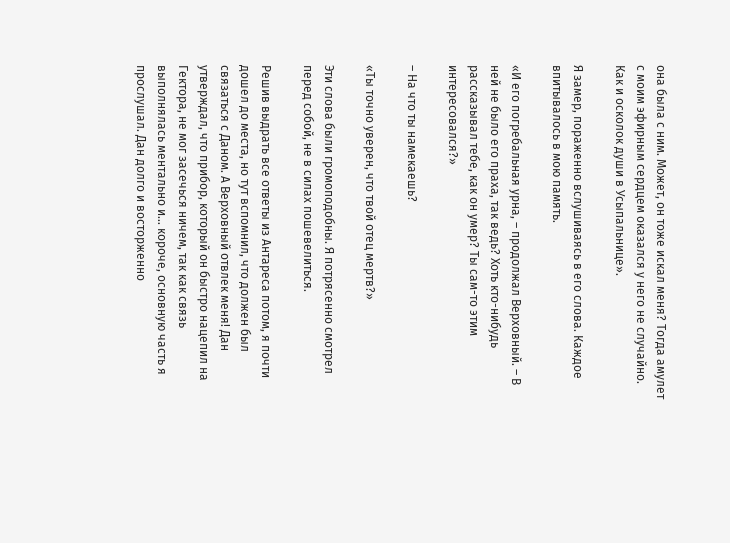она была с ним. Может, он тоже искал меня? Тогда амулет с моим эфирным сердцем оказался у него не случайно. Как и осколок души в Усыпальнице».

Я замер, пораженно вслушиваясь в его слова. Каждое впитывалось в мою память.

«И его погребальная урна, – продолжал Верховный. – В ней не было его праха, так ведь? Хоть кто-нибудь рассказывал тебе, как он умер? Ты сам-то этим интересовался?»

– На что ты намекаешь?

«Ты точно уверен, что твой отец мертв?»

Эти слова были громоподобны. Я потрясенно смотрел перед собой, не в силах пошевелиться.

Решив выдрать все ответы из Антареса потом, я почти дошел до места, но тут вспомнил, что должен был связаться с Даном. А Верховный отвлек меня! Дан утверждал, что прибор, который он быстро нацепил на Гектора, не мог засечься ничем, так как связь выполнялась ментально и… короче, основную часть я прослушал. Дан долго и восторженно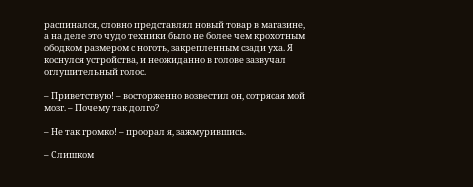распинался, словно представлял новый товар в магазине, а на деле это чудо техники было не более чем крохотным ободком размером с ноготь, закрепленным сзади уха. Я коснулся устройства, и неожиданно в голове зазвучал оглушительный голос.

– Приветствую! – восторженно возвестил он, сотрясая мой мозг. – Почему так долго?

– Не так громко! – проорал я, зажмурившись.

– Слишком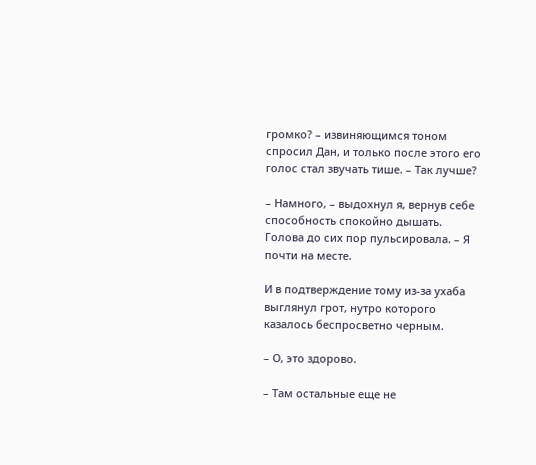громко? – извиняющимся тоном спросил Дан, и только после этого его голос стал звучать тише. – Так лучше?

– Намного, – выдохнул я, вернув себе способность спокойно дышать. Голова до сих пор пульсировала. – Я почти на месте.

И в подтверждение тому из-за ухаба выглянул грот, нутро которого казалось беспросветно черным.

– О, это здорово.

– Там остальные еще не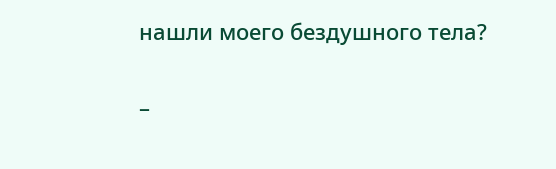нашли моего бездушного тела?

–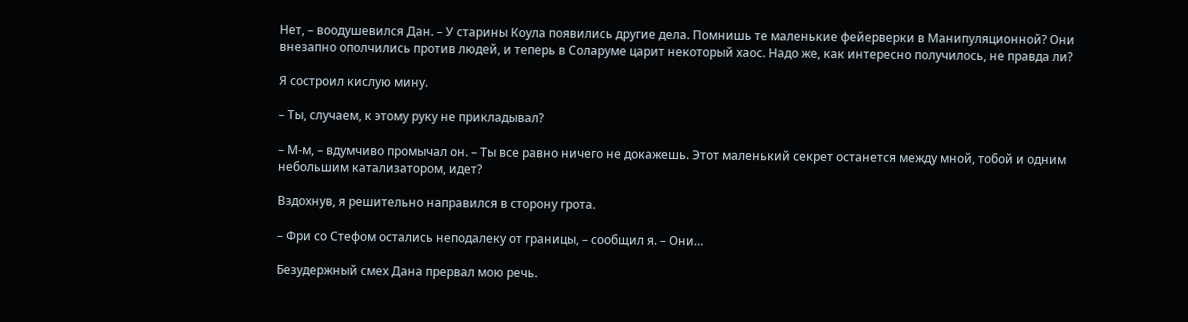Нет, – воодушевился Дан. – У старины Коула появились другие дела. Помнишь те маленькие фейерверки в Манипуляционной? Они внезапно ополчились против людей, и теперь в Соларуме царит некоторый хаос. Надо же, как интересно получилось, не правда ли?

Я состроил кислую мину.

– Ты, случаем, к этому руку не прикладывал?

– М‐м, – вдумчиво промычал он. – Ты все равно ничего не докажешь. Этот маленький секрет останется между мной, тобой и одним небольшим катализатором, идет?

Вздохнув, я решительно направился в сторону грота.

– Фри со Стефом остались неподалеку от границы, – сообщил я. – Они…

Безудержный смех Дана прервал мою речь.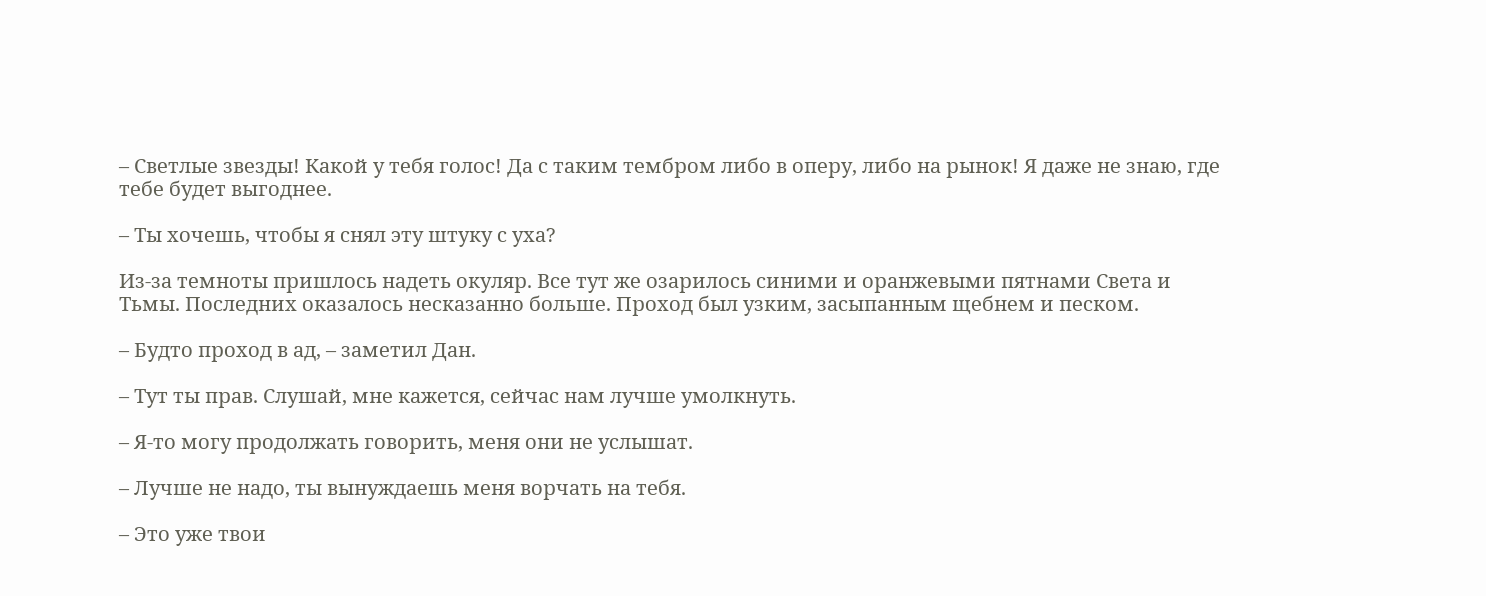– Светлые звезды! Какой у тебя голос! Да с таким тембром либо в оперу, либо на рынок! Я даже не знаю, где тебе будет выгоднее.

– Ты хочешь, чтобы я снял эту штуку с уха?

Из-за темноты пришлось надеть окуляр. Все тут же озарилось синими и оранжевыми пятнами Света и Тьмы. Последних оказалось несказанно больше. Проход был узким, засыпанным щебнем и песком.

– Будто проход в ад, – заметил Дан.

– Тут ты прав. Слушай, мне кажется, сейчас нам лучше умолкнуть.

– Я‐то могу продолжать говорить, меня они не услышат.

– Лучше не надо, ты вынуждаешь меня ворчать на тебя.

– Это уже твои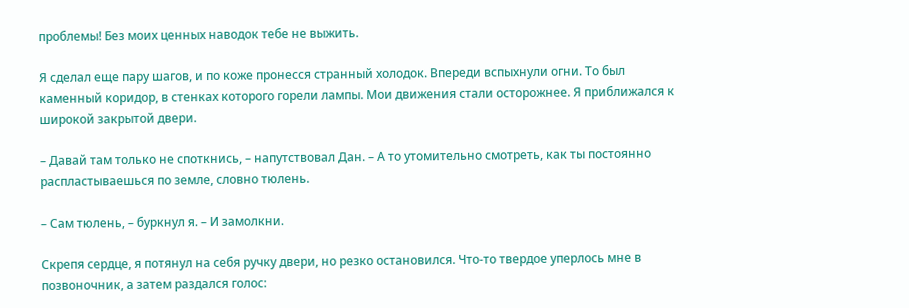проблемы! Без моих ценных наводок тебе не выжить.

Я сделал еще пару шагов, и по коже пронесся странный холодок. Впереди вспыхнули огни. То был каменный коридор, в стенках которого горели лампы. Мои движения стали осторожнее. Я приближался к широкой закрытой двери.

– Давай там только не споткнись, – напутствовал Дан. – А то утомительно смотреть, как ты постоянно распластываешься по земле, словно тюлень.

– Сам тюлень, – буркнул я. – И замолкни.

Скрепя сердце, я потянул на себя ручку двери, но резко остановился. Что-то твердое уперлось мне в позвоночник, а затем раздался голос: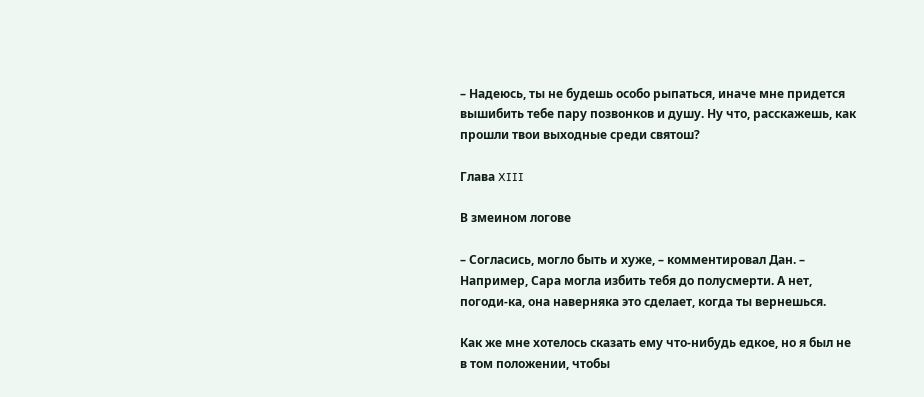– Надеюсь, ты не будешь особо рыпаться, иначе мне придется вышибить тебе пару позвонков и душу. Ну что, расскажешь, как прошли твои выходные среди святош?

Глава XIII

В змеином логове

– Согласись, могло быть и хуже, – комментировал Дан. – Например, Сара могла избить тебя до полусмерти. А нет, погоди-ка, она наверняка это сделает, когда ты вернешься.

Как же мне хотелось сказать ему что-нибудь едкое, но я был не в том положении, чтобы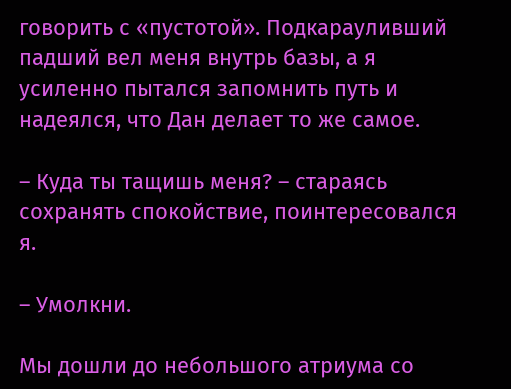говорить с «пустотой». Подкарауливший падший вел меня внутрь базы, а я усиленно пытался запомнить путь и надеялся, что Дан делает то же самое.

– Куда ты тащишь меня? – стараясь сохранять спокойствие, поинтересовался я.

– Умолкни.

Мы дошли до небольшого атриума со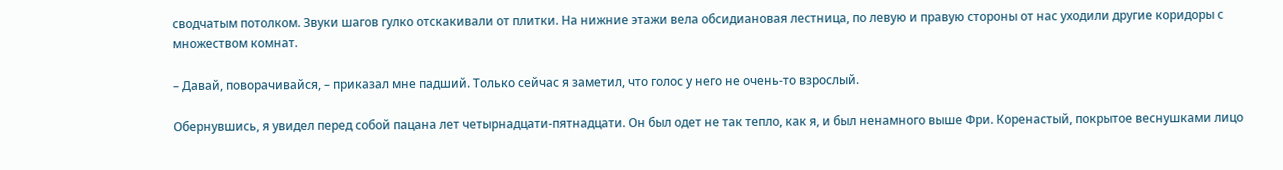сводчатым потолком. Звуки шагов гулко отскакивали от плитки. На нижние этажи вела обсидиановая лестница, по левую и правую стороны от нас уходили другие коридоры с множеством комнат.

– Давай, поворачивайся, – приказал мне падший. Только сейчас я заметил, что голос у него не очень-то взрослый.

Обернувшись, я увидел перед собой пацана лет четырнадцати-пятнадцати. Он был одет не так тепло, как я, и был ненамного выше Фри. Коренастый, покрытое веснушками лицо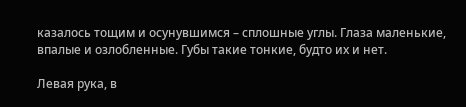казалось тощим и осунувшимся – сплошные углы. Глаза маленькие, впалые и озлобленные. Губы такие тонкие, будто их и нет.

Левая рука, в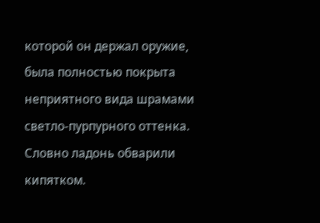которой он держал оружие, была полностью покрыта неприятного вида шрамами светло-пурпурного оттенка. Словно ладонь обварили кипятком.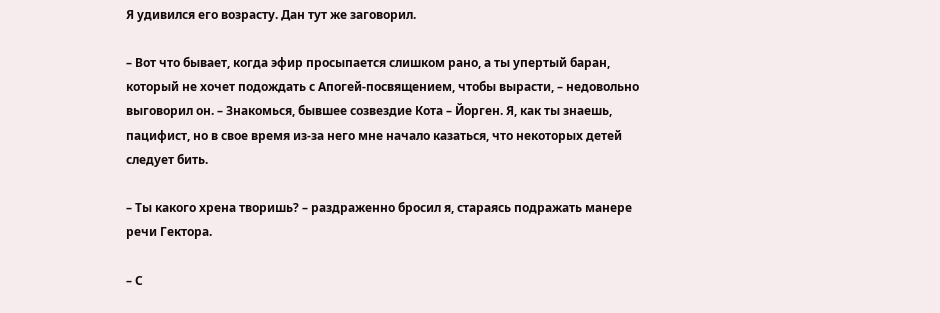Я удивился его возрасту. Дан тут же заговорил.

– Вот что бывает, когда эфир просыпается слишком рано, а ты упертый баран, который не хочет подождать с Апогей-посвящением, чтобы вырасти, – недовольно выговорил он. – Знакомься, бывшее созвездие Кота – Йорген. Я, как ты знаешь, пацифист, но в свое время из-за него мне начало казаться, что некоторых детей следует бить.

– Ты какого хрена творишь? – раздраженно бросил я, стараясь подражать манере речи Гектора.

– С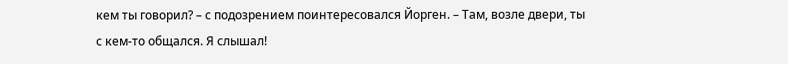кем ты говорил? – с подозрением поинтересовался Йорген. – Там, возле двери, ты с кем-то общался. Я слышал!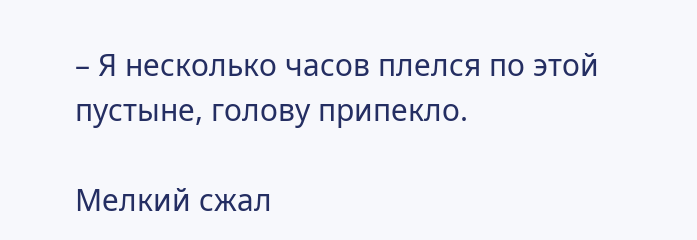– Я несколько часов плелся по этой пустыне, голову припекло.

Мелкий сжал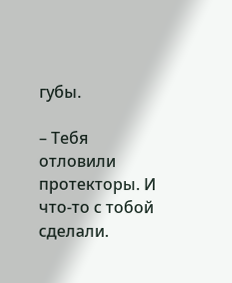губы.

– Тебя отловили протекторы. И что-то с тобой сделали.